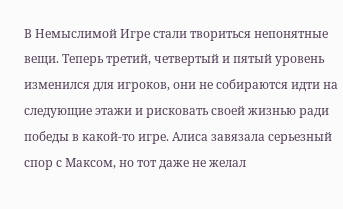В Немыслимой Игре стали твориться непонятные вещи. Теперь третий, четвертый и пятый уровень изменился для игроков, они не собираются идти на следующие этажи и рисковать своей жизнью ради победы в какой-то игре. Алиса завязала серьезный спор с Максом, но тот даже не желал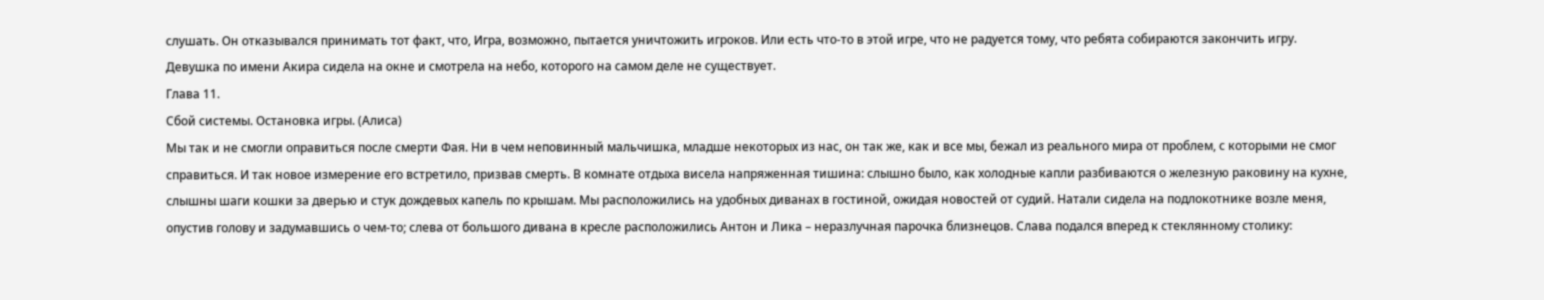слушать. Он отказывался принимать тот факт, что, Игра, возможно, пытается уничтожить игроков. Или есть что-то в этой игре, что не радуется тому, что ребята собираются закончить игру.
Девушка по имени Акира сидела на окне и смотрела на небо, которого на самом деле не существует.
Глава 11.
Сбой системы. Остановка игры. (Алиса)
Мы так и не смогли оправиться после смерти Фая. Ни в чем неповинный мальчишка, младше некоторых из нас, он так же, как и все мы, бежал из реального мира от проблем, с которыми не смог справиться. И так новое измерение его встретило, призвав смерть. В комнате отдыха висела напряженная тишина: слышно было, как холодные капли разбиваются о железную раковину на кухне, слышны шаги кошки за дверью и стук дождевых капель по крышам. Мы расположились на удобных диванах в гостиной, ожидая новостей от судий. Натали сидела на подлокотнике возле меня, опустив голову и задумавшись о чем-то; слева от большого дивана в кресле расположились Антон и Лика – неразлучная парочка близнецов. Слава подался вперед к стеклянному столику: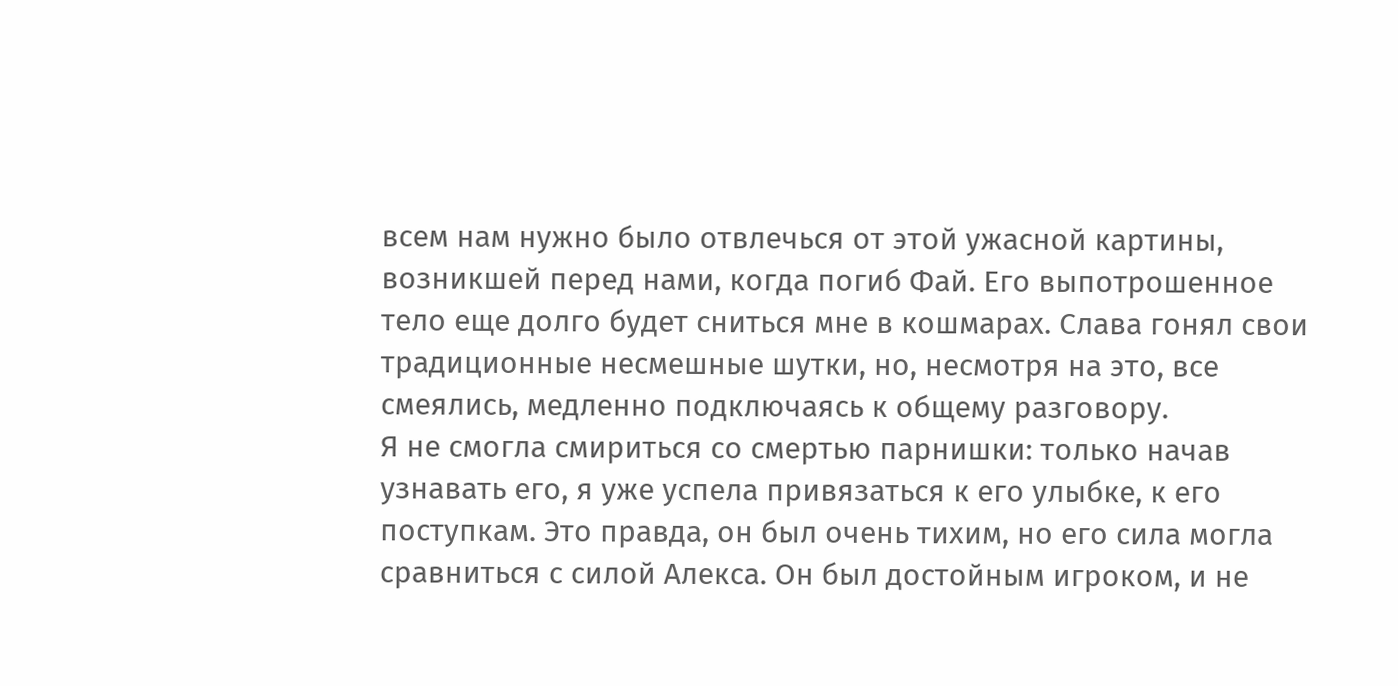всем нам нужно было отвлечься от этой ужасной картины, возникшей перед нами, когда погиб Фай. Его выпотрошенное тело еще долго будет сниться мне в кошмарах. Слава гонял свои традиционные несмешные шутки, но, несмотря на это, все смеялись, медленно подключаясь к общему разговору.
Я не смогла смириться со смертью парнишки: только начав узнавать его, я уже успела привязаться к его улыбке, к его поступкам. Это правда, он был очень тихим, но его сила могла сравниться с силой Алекса. Он был достойным игроком, и не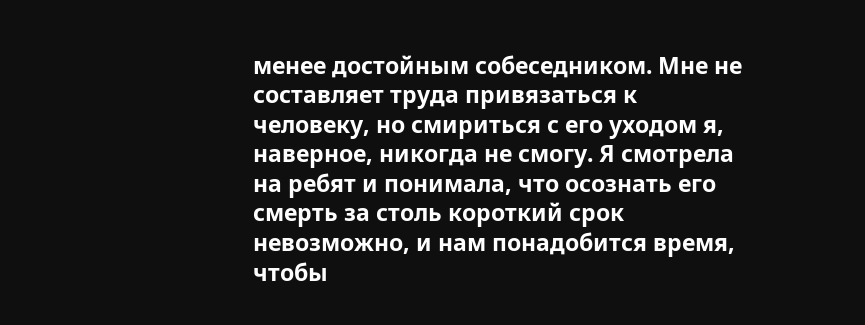менее достойным собеседником. Мне не составляет труда привязаться к человеку, но смириться с его уходом я, наверное, никогда не смогу. Я смотрела на ребят и понимала, что осознать его смерть за столь короткий срок невозможно, и нам понадобится время, чтобы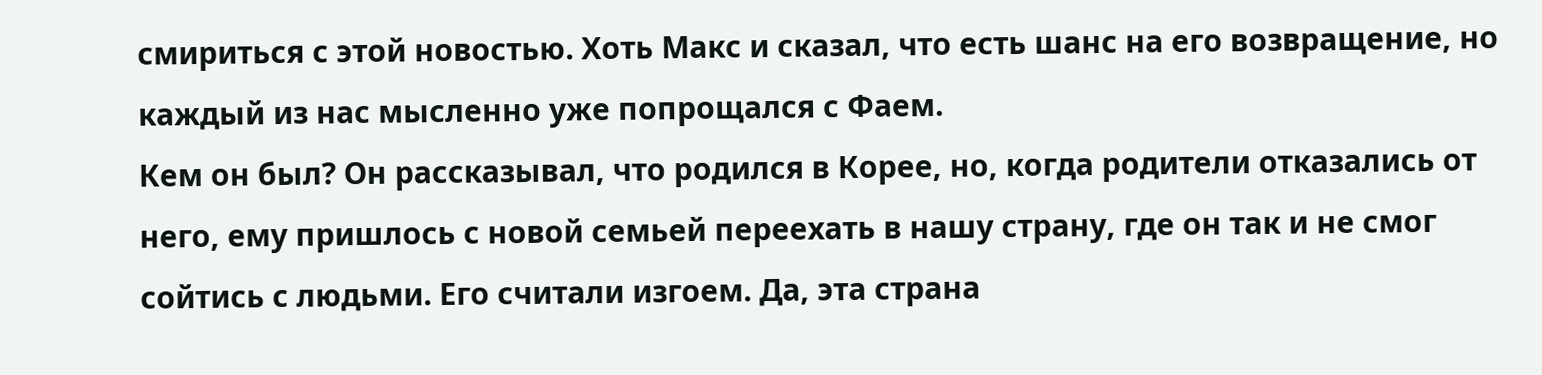смириться с этой новостью. Хоть Макс и сказал, что есть шанс на его возвращение, но каждый из нас мысленно уже попрощался с Фаем.
Кем он был? Он рассказывал, что родился в Корее, но, когда родители отказались от него, ему пришлось с новой семьей переехать в нашу страну, где он так и не смог сойтись с людьми. Его считали изгоем. Да, эта страна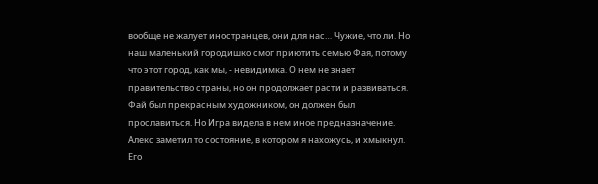вообще не жалует иностранцев, они для нас… Чужие, что ли. Но наш маленький городишко смог приютить семью Фая, потому что этот город, как мы, - невидимка. О нем не знает правительство страны, но он продолжает расти и развиваться. Фай был прекрасным художником, он должен был прославиться. Но Игра видела в нем иное предназначение.
Алекс заметил то состояние, в котором я нахожусь, и хмыкнул. Его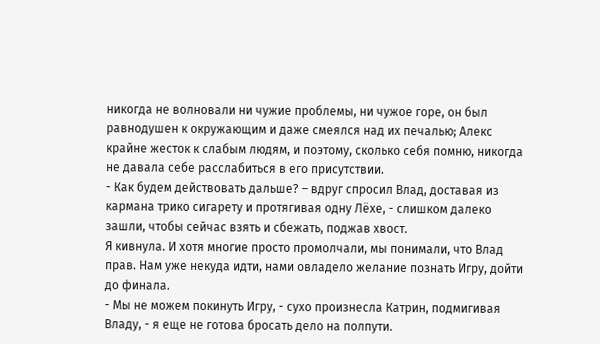никогда не волновали ни чужие проблемы, ни чужое горе, он был равнодушен к окружающим и даже смеялся над их печалью; Алекс крайне жесток к слабым людям, и поэтому, сколько себя помню, никогда не давала себе расслабиться в его присутствии.
- Как будем действовать дальше? – вдруг спросил Влад, доставая из кармана трико сигарету и протягивая одну Лёхе, - слишком далеко зашли, чтобы сейчас взять и сбежать, поджав хвост.
Я кивнула. И хотя многие просто промолчали, мы понимали, что Влад прав. Нам уже некуда идти, нами овладело желание познать Игру, дойти до финала.
- Мы не можем покинуть Игру, - сухо произнесла Катрин, подмигивая Владу, - я еще не готова бросать дело на полпути.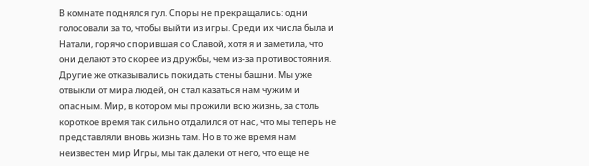В комнате поднялся гул. Споры не прекращались: одни голосовали за то, чтобы выйти из игры. Среди их числа была и Натали, горячо спорившая со Славой, хотя я и заметила, что они делают это скорее из дружбы, чем из-за противостояния. Другие же отказывались покидать стены башни. Мы уже отвыкли от мира людей, он стал казаться нам чужим и опасным. Мир, в котором мы прожили всю жизнь, за столь короткое время так сильно отдалился от нас, что мы теперь не представляли вновь жизнь там. Но в то же время нам неизвестен мир Игры, мы так далеки от него, что еще не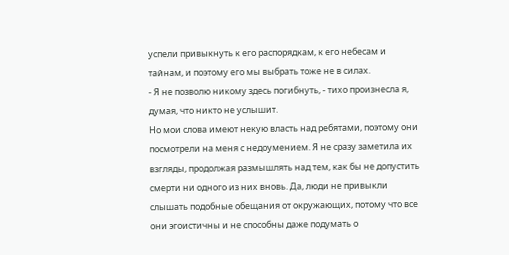успели привыкнуть к его распорядкам, к его небесам и тайнам, и поэтому его мы выбрать тоже не в силах.
- Я не позволю никому здесь погибнуть, - тихо произнесла я, думая, что никто не услышит.
Но мои слова имеют некую власть над ребятами, поэтому они посмотрели на меня с недоумением. Я не сразу заметила их взгляды, продолжая размышлять над тем, как бы не допустить смерти ни одного из них вновь. Да, люди не привыкли слышать подобные обещания от окружающих, потому что все они эгоистичны и не способны даже подумать о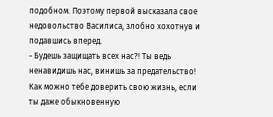подобном. Поэтому первой высказала свое недовольство Василиса, злобно хохотнув и подавшись вперед.
- Будешь защищать всех нас?! Ты ведь ненавидишь нас, винишь за предательство! Как можно тебе доверить свою жизнь, если ты даже обыкновенную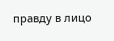правду в лицо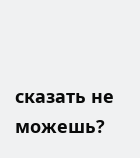сказать не можешь?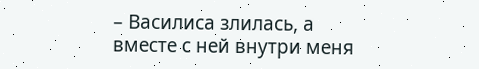– Василиса злилась, а вместе с ней внутри меня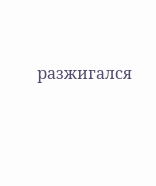разжигался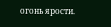огонь ярости.